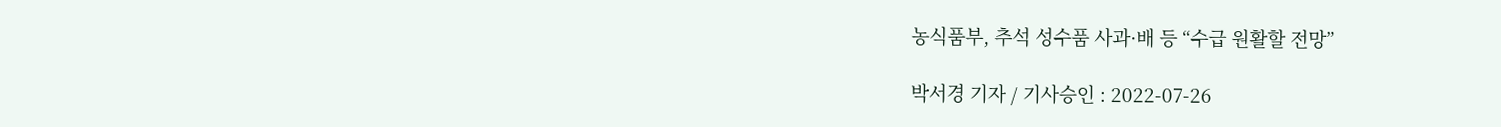농식품부, 추석 성수품 사과·배 등 “수급 원활할 전망”

박서경 기자 / 기사승인 : 2022-07-26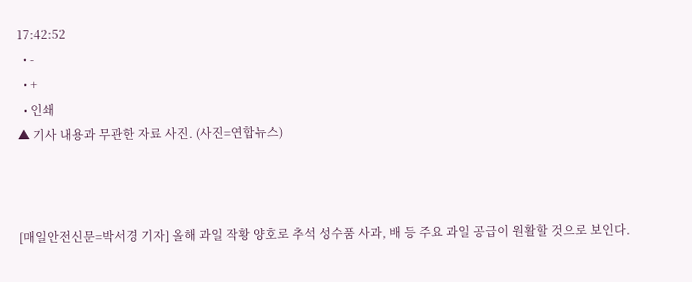17:42:52
  • -
  • +
  • 인쇄
▲ 기사 내용과 무관한 자료 사진. (사진=연합뉴스)



[매일안전신문=박서경 기자] 올해 과일 작황 양호로 추석 성수품 사과, 배 등 주요 과일 공급이 원활할 것으로 보인다.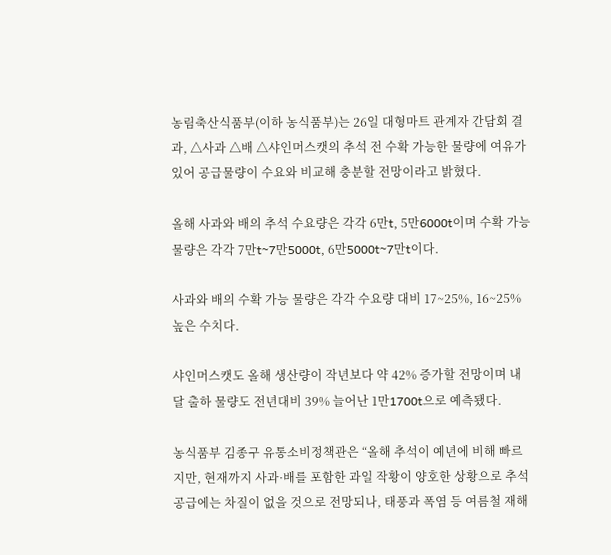농림축산식품부(이하 농식품부)는 26일 대형마트 관계자 간담회 결과, △사과 △배 △샤인머스캣의 추석 전 수확 가능한 물량에 여유가 있어 공급물량이 수요와 비교해 충분할 전망이라고 밝혔다.

올해 사과와 배의 추석 수요량은 각각 6만t, 5만6000t이며 수확 가능 물량은 각각 7만t~7만5000t, 6만5000t~7만t이다.

사과와 배의 수확 가능 물량은 각각 수요량 대비 17~25%, 16~25% 높은 수치다.

샤인머스캣도 올해 생산량이 작년보다 약 42% 증가할 전망이며 내달 출하 물량도 전년대비 39% 늘어난 1만1700t으로 예측됐다.

농식품부 김종구 유통소비정책관은 “올해 추석이 예년에 비해 빠르지만, 현재까지 사과·배를 포함한 과일 작황이 양호한 상황으로 추석 공급에는 차질이 없을 것으로 전망되나, 태풍과 폭염 등 여름철 재해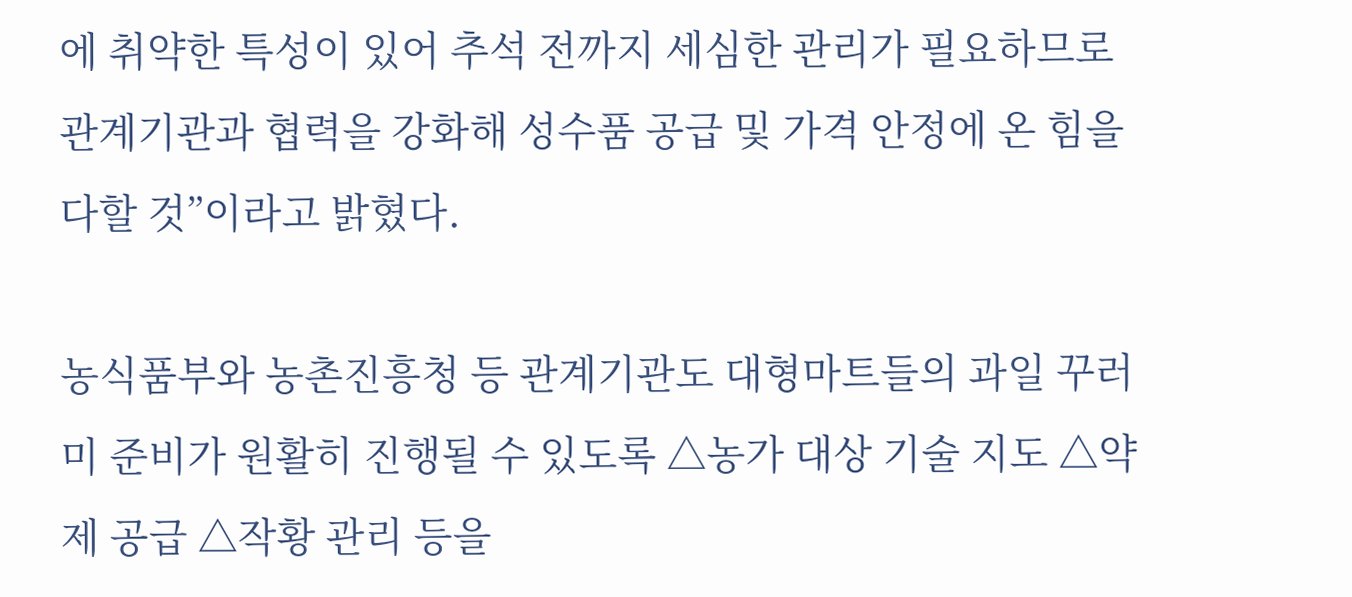에 취약한 특성이 있어 추석 전까지 세심한 관리가 필요하므로 관계기관과 협력을 강화해 성수품 공급 및 가격 안정에 온 힘을 다할 것”이라고 밝혔다.

농식품부와 농촌진흥청 등 관계기관도 대형마트들의 과일 꾸러미 준비가 원활히 진행될 수 있도록 △농가 대상 기술 지도 △약제 공급 △작황 관리 등을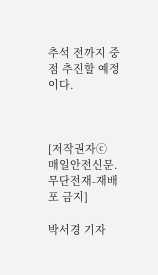추석 전까지 중점 추진할 예정이다.



[저작권자ⓒ 매일안전신문. 무단전재-재배포 금지]

박서경 기자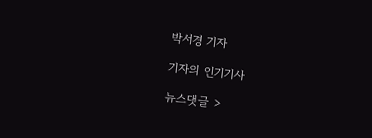박서경 기자

기자의 인기기사

뉴스댓글 >